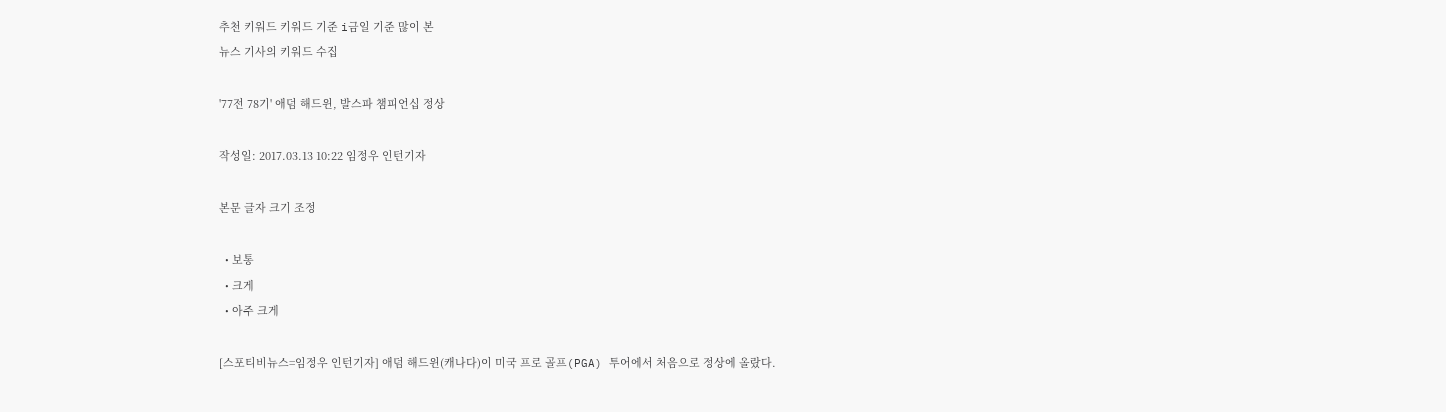추천 키워드 키워드 기준 i금일 기준 많이 본
뉴스 기사의 키워드 수집

'77전 78기' 애덤 해드윈, 발스파 챔피언십 정상

작성일: 2017.03.13 10:22 임정우 인턴기자

본문 글자 크기 조정

  • 보통
  • 크게
  • 아주 크게

[스포티비뉴스=임정우 인턴기자] 애덤 해드윈(캐나다)이 미국 프로 골프(PGA) 투어에서 처음으로 정상에 올랐다.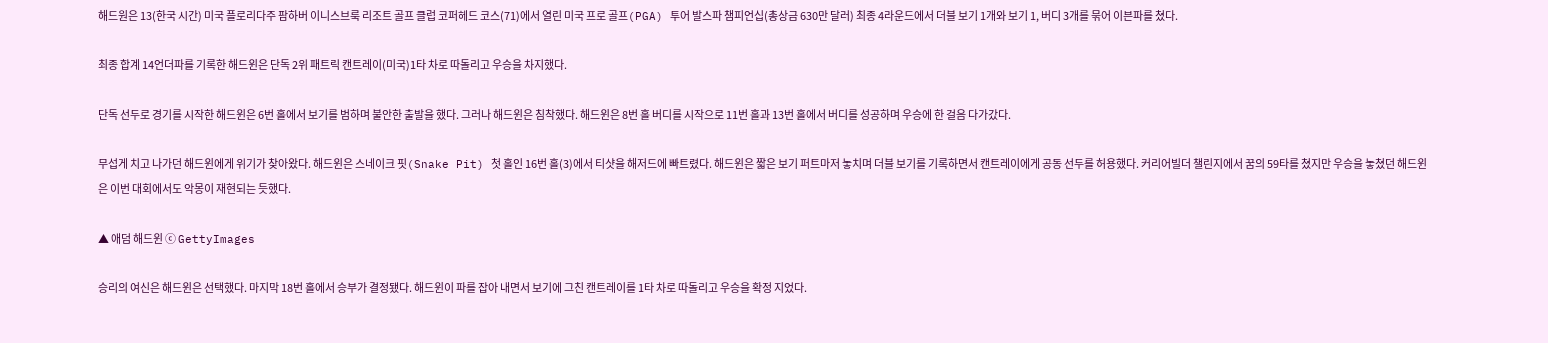해드원은 13(한국 시간) 미국 플로리다주 팜하버 이니스브룩 리조트 골프 클럽 코퍼헤드 코스(71)에서 열린 미국 프로 골프(PGA) 투어 발스파 챔피언십(총상금 630만 달러) 최종 4라운드에서 더블 보기 1개와 보기 1, 버디 3개를 묶어 이븐파를 쳤다.

최종 합계 14언더파를 기록한 해드윈은 단독 2위 패트릭 캔트레이(미국)1타 차로 따돌리고 우승을 차지했다.

단독 선두로 경기를 시작한 해드윈은 6번 홀에서 보기를 범하며 불안한 출발을 했다. 그러나 해드윈은 침착했다. 해드윈은 8번 홀 버디를 시작으로 11번 홀과 13번 홀에서 버디를 성공하며 우승에 한 걸음 다가갔다.

무섭게 치고 나가던 해드윈에게 위기가 찾아왔다. 해드윈은 스네이크 핏(Snake Pit) 첫 홀인 16번 홀(3)에서 티샷을 해저드에 빠트렸다. 해드윈은 짧은 보기 퍼트마저 놓치며 더블 보기를 기록하면서 캔트레이에게 공동 선두를 허용했다. 커리어빌더 챌린지에서 꿈의 59타를 쳤지만 우승을 놓쳤던 해드윈은 이번 대회에서도 악몽이 재현되는 듯했다.

▲ 애덤 해드윈 ⓒ GettyImages

승리의 여신은 해드윈은 선택했다. 마지막 18번 홀에서 승부가 결정됐다. 해드윈이 파를 잡아 내면서 보기에 그친 캔트레이를 1타 차로 따돌리고 우승을 확정 지었다.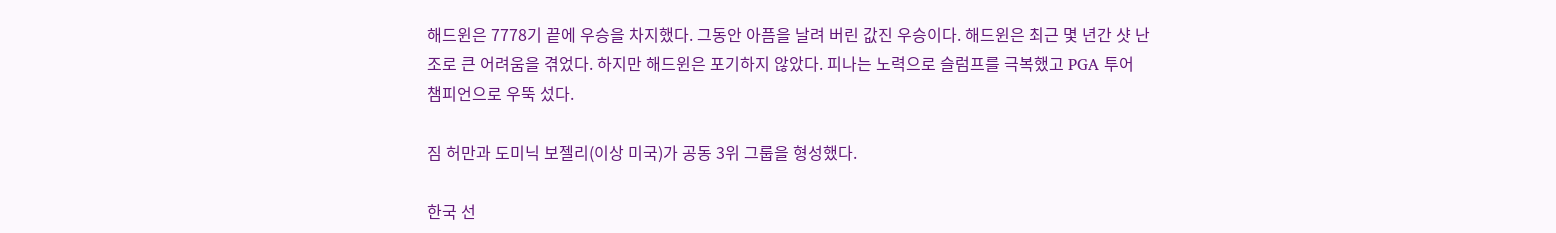해드윈은 7778기 끝에 우승을 차지했다. 그동안 아픔을 날려 버린 값진 우승이다. 해드윈은 최근 몇 년간 샷 난조로 큰 어려움을 겪었다. 하지만 해드윈은 포기하지 않았다. 피나는 노력으로 슬럼프를 극복했고 PGA 투어 챔피언으로 우뚝 섰다.

짐 허만과 도미닉 보젤리(이상 미국)가 공동 3위 그룹을 형성했다.

한국 선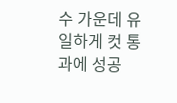수 가운데 유일하게 컷 통과에 성공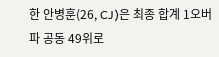한 안병훈(26, CJ)은 최종 합계 1오버파 공동 49위로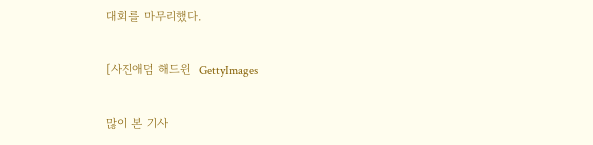대회를 마무리했다.

[사진애덤 해드윈  GettyImages

많이 본 기사